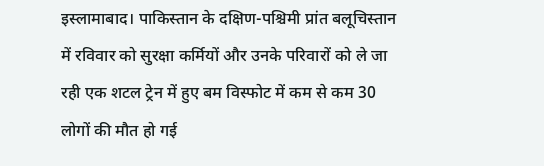इस्लामाबाद। पाकिस्तान के दक्षिण-पश्चिमी प्रांत बलूचिस्तान में रविवार को सुरक्षा कर्मियों और उनके परिवारों को ले जा रही एक शटल ट्रेन में हुए बम विस्फोट में कम से कम 30 लोगों की मौत हो गई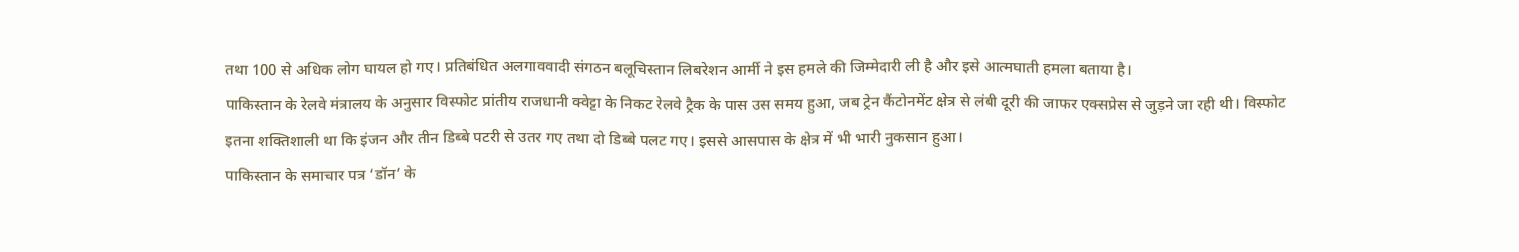तथा 100 से अधिक लोग घायल हो गए। प्रतिबंधित अलगाववादी संगठन बलूचिस्तान लिबरेशन आर्मी ने इस हमले की जिम्मेदारी ली है और इसे आत्मघाती हमला बताया है।
पाकिस्तान के रेलवे मंत्रालय के अनुसार विस्फोट प्रांतीय राजधानी क्वेट्टा के निकट रेलवे ट्रैक के पास उस समय हुआ, जब ट्रेन कैंटोनमेंट क्षेत्र से लंबी दूरी की जाफर एक्सप्रेस से जुड़ने जा रही थी। विस्फोट इतना शक्तिशाली था कि इंजन और तीन डिब्बे पटरी से उतर गए तथा दो डिब्बे पलट गए। इससे आसपास के क्षेत्र में भी भारी नुकसान हुआ।
पाकिस्तान के समाचार पत्र ‘डॉन’ के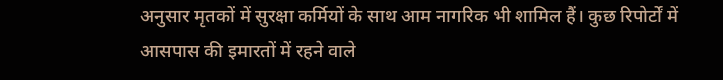अनुसार मृतकों में सुरक्षा कर्मियों के साथ आम नागरिक भी शामिल हैं। कुछ रिपोर्टों में आसपास की इमारतों में रहने वाले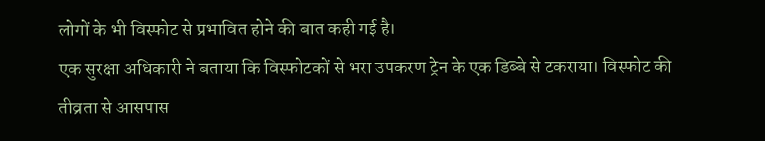लोगों के भी विस्फोट से प्रभावित होने की बात कही गई है।
एक सुरक्षा अधिकारी ने बताया कि विस्फोटकों से भरा उपकरण ट्रेन के एक डिब्बे से टकराया। विस्फोट की तीव्रता से आसपास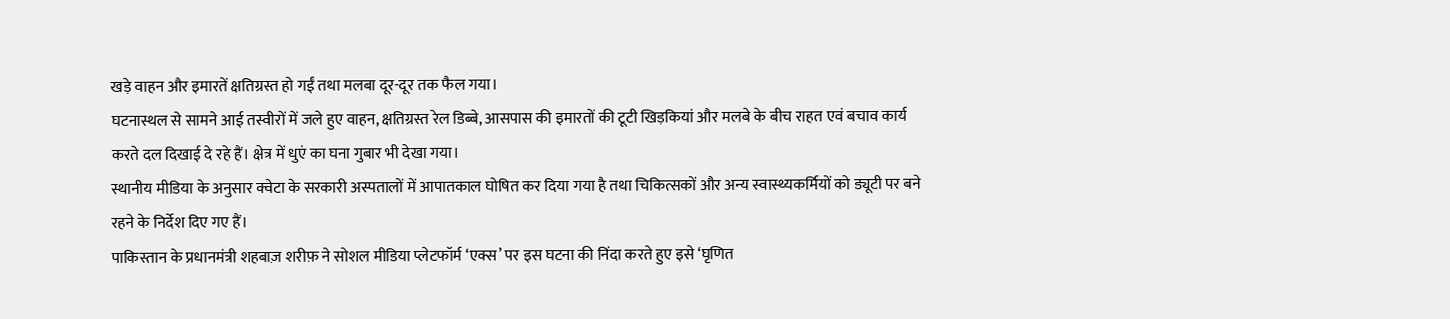खड़े वाहन और इमारतें क्षतिग्रस्त हो गईं तथा मलबा दूर-दूर तक फैल गया।
घटनास्थल से सामने आई तस्वीरों में जले हुए वाहन, क्षतिग्रस्त रेल डिब्बे, आसपास की इमारतों की टूटी खिड़कियां और मलबे के बीच राहत एवं बचाव कार्य करते दल दिखाई दे रहे हैं। क्षेत्र में धुएं का घना गुबार भी देखा गया।
स्थानीय मीडिया के अनुसार क्वेटा के सरकारी अस्पतालों में आपातकाल घोषित कर दिया गया है तथा चिकित्सकों और अन्य स्वास्थ्यकर्मियों को ड्यूटी पर बने रहने के निर्देश दिए गए हैं।
पाकिस्तान के प्रधानमंत्री शहबाज़ शरीफ़ ने सोशल मीडिया प्लेटफॉर्म ‘एक्स’ पर इस घटना की निंदा करते हुए इसे ‘घृणित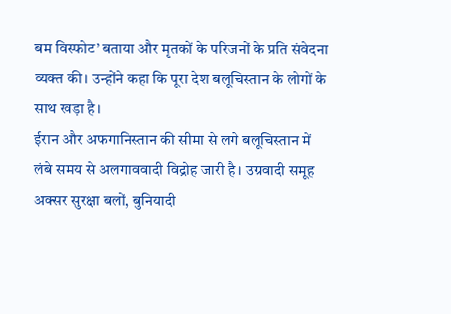बम विस्फोट’ बताया और मृतकों के परिजनों के प्रति संवेदना व्यक्त की। उन्होंने कहा कि पूरा देश बलूचिस्तान के लोगों के साथ खड़ा है।
ईरान और अफगानिस्तान की सीमा से लगे बलूचिस्तान में लंबे समय से अलगाववादी विद्रोह जारी है। उग्रवादी समूह अक्सर सुरक्षा बलों, बुनियादी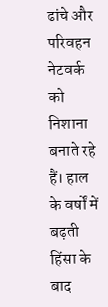ढांचे और परिवहन नेटवर्क को निशाना बनाते रहे हैं। हाल के वर्षों में बढ़ती हिंसा के बाद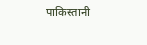पाकिस्तानी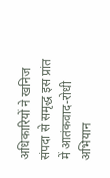अधिकारियों ने खनिज संपदा से समृद्ध इस प्रांत में आतंकवाद-रोधी अभियान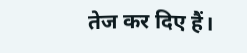तेज कर दिए हैं।